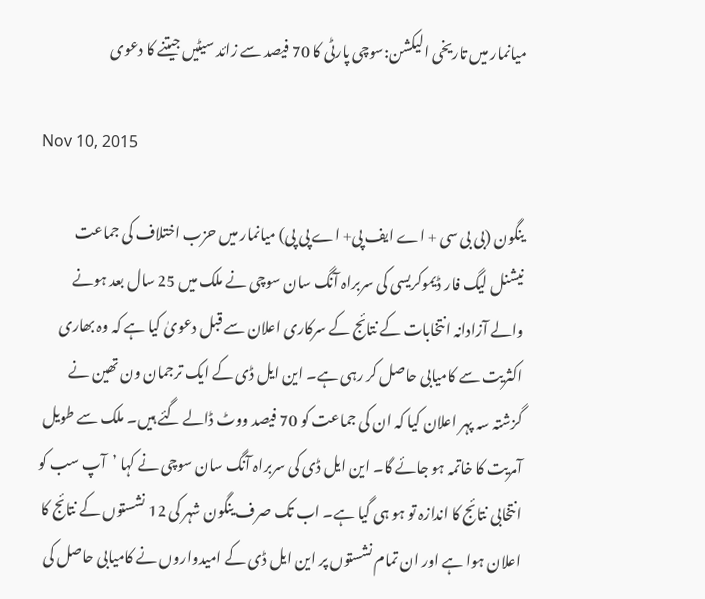میانمار میں تاریخی الیکشن:سوچی پارٹی کا 70 فیصد سے زائد سیٹیں جیتنے کا دعوی

Nov 10, 2015

ینگون (بی بی سی + اے ایف پی+ اے پی پی) میانمار میں حزب اختلاف کی جماعت نیشنل لیگ فار ڈیموکریسی کی سربراہ آنگ سان سوچی نے ملک میں 25 سال بعد ہونے والے آزادانہ انتخابات کے نتائج کے سرکاری اعلان سے قبل دعویٰ کیا ہے کہ وہ بھاری اکثریت سے کامیابی حاصل کر رہی ہے۔ این ایل ڈی کے ایک ترجمان ون تھین نے گزشتہ سہ پہر اعلان کیا کہ ان کی جماعت کو 70 فیصد ووٹ ڈالے گئے ہیں۔ ملک سے طویل آمریت کا خاتمہ ہو جائے گا۔ این ایل ڈی کی سربراہ آنگ سان سوچی نے کہا ’آپ سب کو انتخابی نتائج کا اندازہ تو ہو ہی گیا ہے۔ اب تک صرف ینگون شہر کی 12 نشستوں کے نتائج کا اعلان ہوا ہے اور ان تمام نشستوں پر این ایل ڈی کے امیدواروں نے کامیابی حاصل کی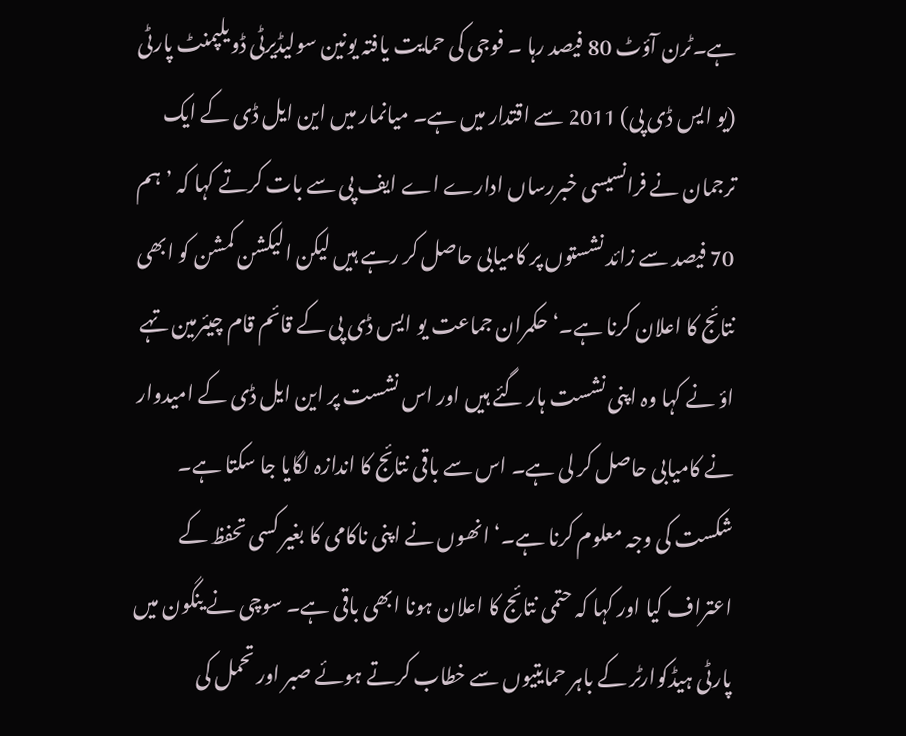ہے۔ٹرن آؤٹ 80 فیصد رہا ۔ فوجی کی حمایت یافتہ یونین سولیڈیرٹی ڈویلپمنٹ پارٹی (یو ایس ڈی پی) 2011 سے اقتدار میں ہے۔ میانمار میں این ایل ڈی کے ایک ترجمان نے فرانسیسی خبررساں ادارے اے ایف پی سے بات کرتے کہا کہ ’ہم 70 فیصد سے زائد نشستوں پر کامیابی حاصل کر رہے ہیں لیکن الیکشن کمشن کو ابھی نتائج کا اعلان کرنا ہے۔‘ حکمران جماعت یو ایس ڈی پی کے قائم قام چیئرمین تہے اؤ نے کہا وہ اپنی نشست ہار گئے ہیں اور اس نشست پر این ایل ڈی کے امیدوار نے کامیابی حاصل کر لی ہے۔ اس سے باقی نتائج کا اندازہ لگایا جا سکتا ہے۔ شکست کی وجہ معلوم کرنا ہے۔‘ انھوں نے اپنی ناکامی کا بغیر کسی تحفظ کے اعتراف کیا اور کہا کہ حتمی نتائج کا اعلان ہونا ابھی باقی ہے۔ سوچی نے ینگون میں پارٹی ہیڈکوارٹر کے باہر حمایتیوں سے خطاب کرتے ہوئے صبر اور تحمل کی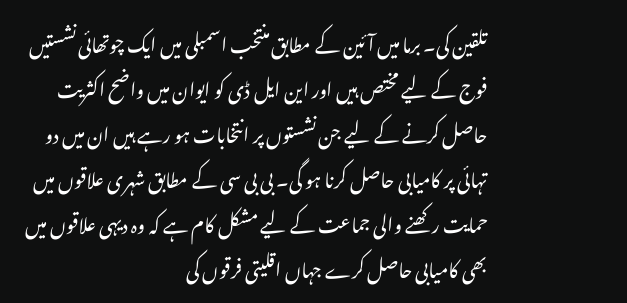تلقین کی۔ برما میں آئین کے مطابق منتخب اسمبلی میں ایک چوتھائی نشستیں فوج کے لیے مختص ہیں اور این ایل ڈی کو ایوان میں واضح اکثریت حاصل کرنے کے لیے جن نشستوں پر انتخابات ہو رہے ہیں ان میں دو تہائی پر کامیابی حاصل کرنا ہو گی۔ بی بی سی کے مطابق شہری علاقوں میں حمایت رکھنے والی جماعت کے لیے مشکل کام ہے کہ وہ دیہی علاقوں میں بھی کامیابی حاصل کرے جہاں اقلیتی فرقوں کی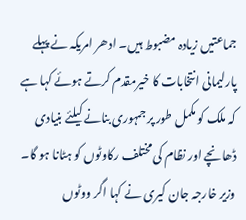جماعتیں زیادہ مضبوط ہیں۔ ادھر امریکہ نے پہلے پارلیمانی انتخابات کا خیرمقدم کرتے ہوئے کہا ہے کہ ملک کو مکمل طور پر جمہوری بنانے کیلئے بنیادی ڈھانچے اور نظام کی مختلف رکاوٹوں کو ہٹانا ہو گا۔ وزیر خارجہ جان کیری نے کہا اگر ووٹوں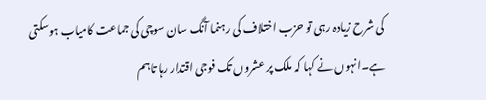کی شرح زیادہ رہی تو حزب اختلاف کی رہنما آنگ سان سوچی کی جماعت کامیاب ہوسکتی ہے۔انہوں نے کہا کہ ملک پر عشروں تک فوجی اقتدار رہا تاہم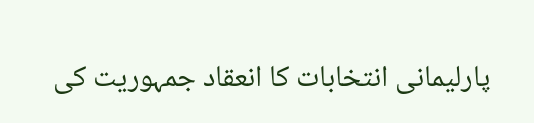پارلیمانی انتخابات کا انعقاد جمہوریت کی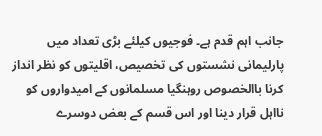جانب اہم قدم ہے۔ فوجیوں کیلئے بڑی تعداد میں پارلیمانی نشستوں کی تخصیص، اقلیتوں کو نظر انداز کرنا باالخصوص روہنگیا مسلمانوں کے امیدواروں کو نااہل قرار دینا اور اس قسم کے بعض دوسرے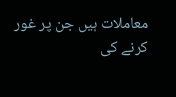معاملات ہیں جن پر غور کرنے کی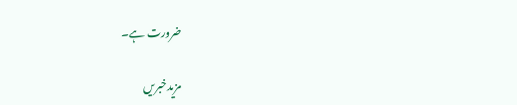ضرورت ہے۔

مزیدخبریں